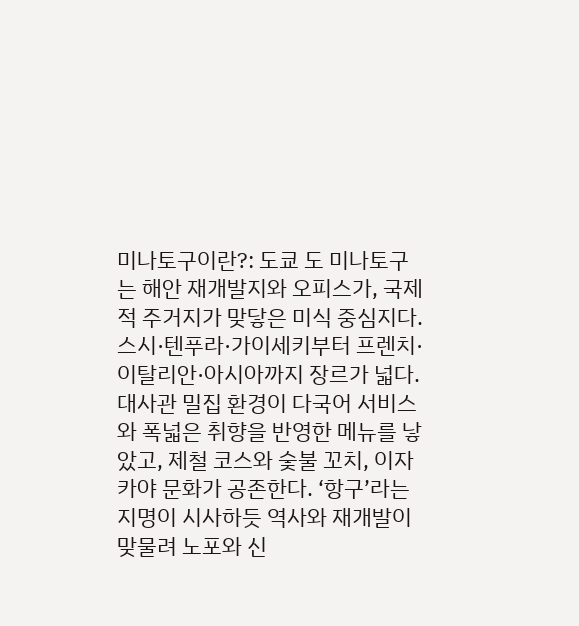미나토구이란?: 도쿄 도 미나토구는 해안 재개발지와 오피스가, 국제적 주거지가 맞닿은 미식 중심지다. 스시·텐푸라·가이세키부터 프렌치·이탈리안·아시아까지 장르가 넓다. 대사관 밀집 환경이 다국어 서비스와 폭넓은 취향을 반영한 메뉴를 낳았고, 제철 코스와 숯불 꼬치, 이자카야 문화가 공존한다. ‘항구’라는 지명이 시사하듯 역사와 재개발이 맞물려 노포와 신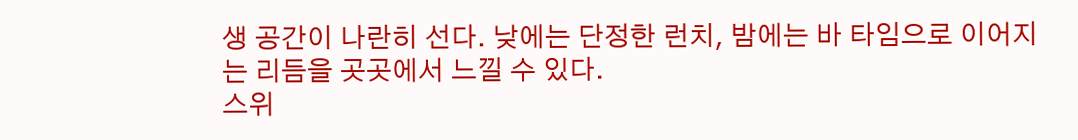생 공간이 나란히 선다. 낮에는 단정한 런치, 밤에는 바 타임으로 이어지는 리듬을 곳곳에서 느낄 수 있다.
스위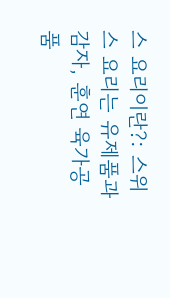스 요리이란?: 스위스 요리는 유제품과 감자, 훈연 육가공품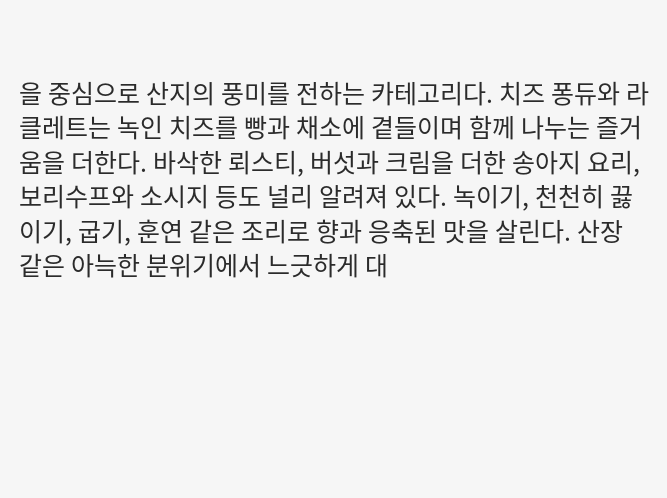을 중심으로 산지의 풍미를 전하는 카테고리다. 치즈 퐁듀와 라클레트는 녹인 치즈를 빵과 채소에 곁들이며 함께 나누는 즐거움을 더한다. 바삭한 뢰스티, 버섯과 크림을 더한 송아지 요리, 보리수프와 소시지 등도 널리 알려져 있다. 녹이기, 천천히 끓이기, 굽기, 훈연 같은 조리로 향과 응축된 맛을 살린다. 산장 같은 아늑한 분위기에서 느긋하게 대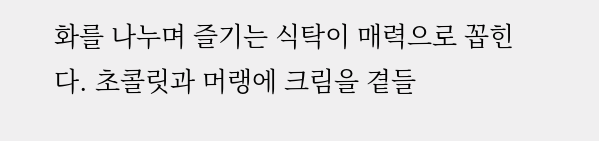화를 나누며 즐기는 식탁이 매력으로 꼽힌다. 초콜릿과 머랭에 크림을 곁들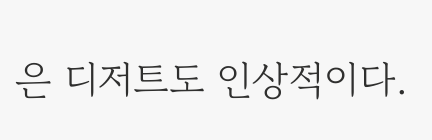은 디저트도 인상적이다.